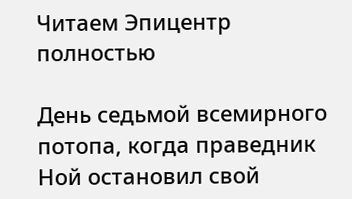Читаем Эпицентр полностью

День седьмой всемирного потопа, когда праведник Ной остановил свой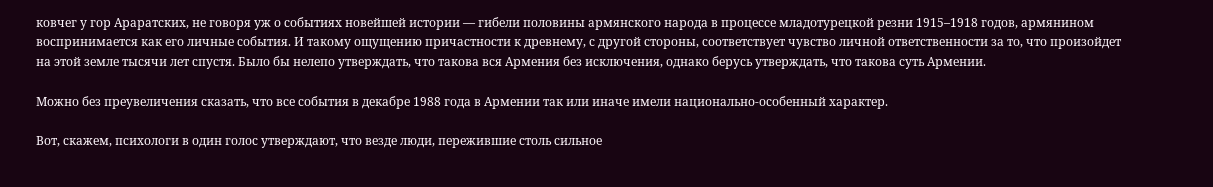ковчег у гор Араратских, не говоря уж о событиях новейшей истории — гибели половины армянского народа в процессе младотурецкой резни 1915–1918 годов, армянином воспринимается как его личные события. И такому ощущению причастности к древнему, с другой стороны, соответствует чувство личной ответственности за то, что произойдет на этой земле тысячи лет спустя. Было бы нелепо утверждать, что такова вся Армения без исключения, однако берусь утверждать, что такова суть Армении.

Можно без преувеличения сказать, что все события в декабре 1988 года в Армении так или иначе имели национально-особенный характер.

Вот, скажем, психологи в один голос утверждают, что везде люди, пережившие столь сильное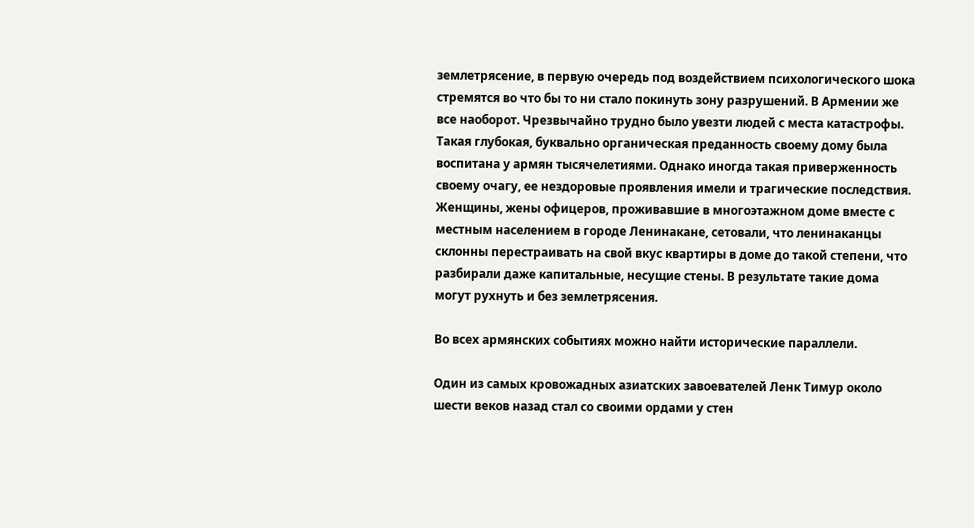землетрясение, в первую очередь под воздействием психологического шока стремятся во что бы то ни стало покинуть зону разрушений. В Армении же все наоборот. Чрезвычайно трудно было увезти людей с места катастрофы. Такая глубокая, буквально органическая преданность своему дому была воспитана у армян тысячелетиями. Однако иногда такая приверженность своему очагу, ее нездоровые проявления имели и трагические последствия. Женщины, жены офицеров, проживавшие в многоэтажном доме вместе с местным населением в городе Ленинакане, сетовали, что ленинаканцы склонны перестраивать на свой вкус квартиры в доме до такой степени, что разбирали даже капитальные, несущие стены. В результате такие дома могут рухнуть и без землетрясения.

Во всех армянских событиях можно найти исторические параллели.

Один из самых кровожадных азиатских завоевателей Ленк Тимур около шести веков назад стал со своими ордами у стен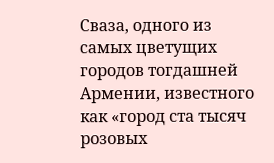Сваза, одного из самых цветущих городов тогдашней Армении, известного как «город ста тысяч розовых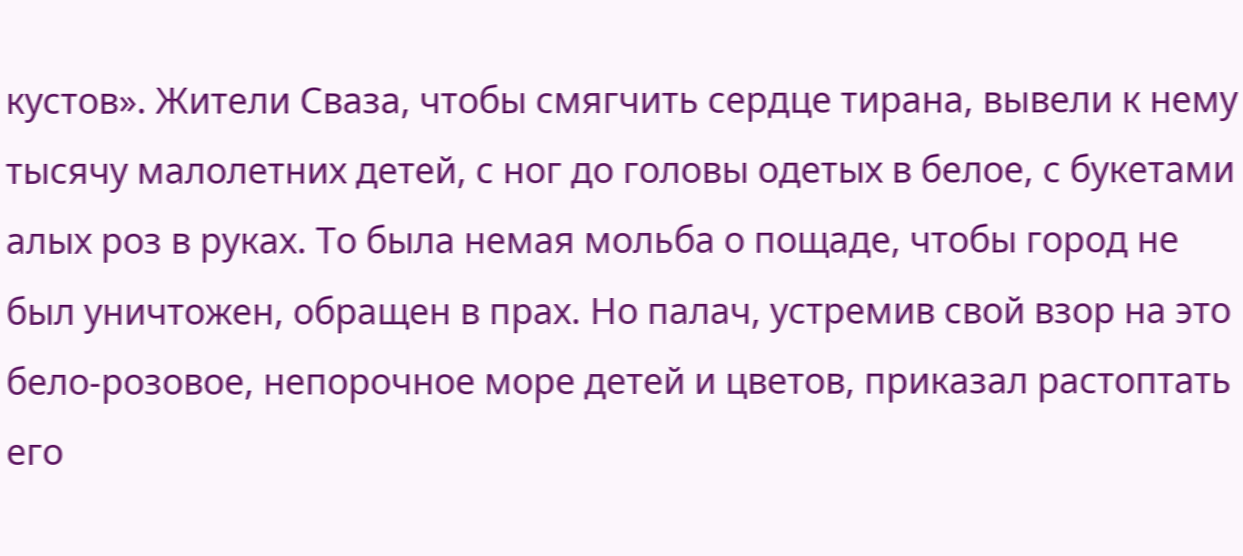кустов». Жители Сваза, чтобы смягчить сердце тирана, вывели к нему тысячу малолетних детей, с ног до головы одетых в белое, с букетами алых роз в руках. То была немая мольба о пощаде, чтобы город не был уничтожен, обращен в прах. Но палач, устремив свой взор на это бело-розовое, непорочное море детей и цветов, приказал растоптать его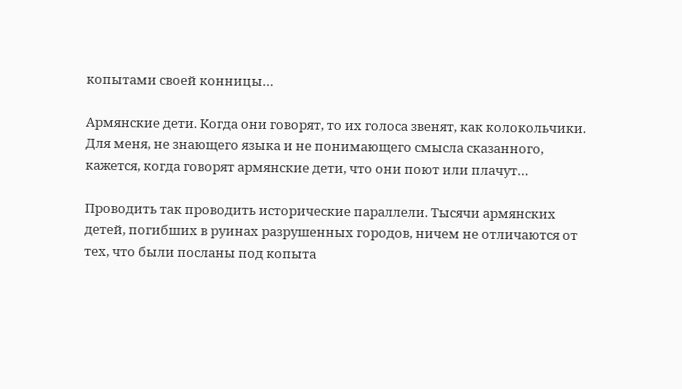копытами своей конницы…

Армянские дети. Когда они говорят, то их голоса звенят, как колокольчики. Для меня, не знающего языка и не понимающего смысла сказанного, кажется, когда говорят армянские дети, что они поют или плачут…

Проводить так проводить исторические параллели. Тысячи армянских детей, погибших в руинах разрушенных городов, ничем не отличаются от тех, что были посланы под копыта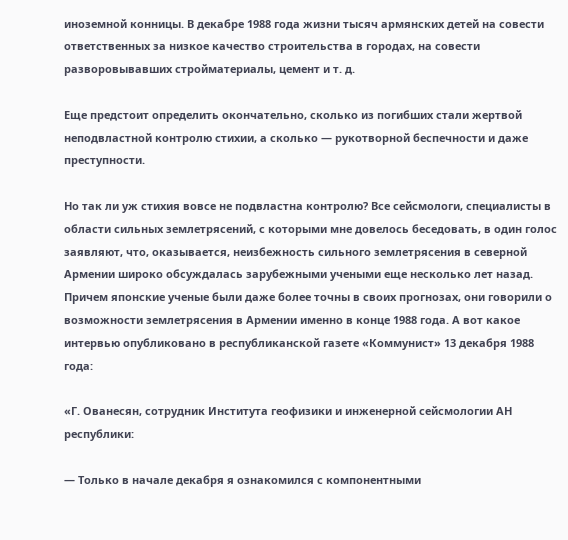иноземной конницы. В декабре 1988 года жизни тысяч армянских детей на совести ответственных за низкое качество строительства в городах, на совести разворовывавших стройматериалы, цемент и т. д.

Еще предстоит определить окончательно, сколько из погибших стали жертвой неподвластной контролю стихии, а сколько — рукотворной беспечности и даже преступности.

Но так ли уж стихия вовсе не подвластна контролю? Все сейсмологи, специалисты в области сильных землетрясений, с которыми мне довелось беседовать, в один голос заявляют, что, оказывается, неизбежность сильного землетрясения в северной Армении широко обсуждалась зарубежными учеными еще несколько лет назад. Причем японские ученые были даже более точны в своих прогнозах, они говорили о возможности землетрясения в Армении именно в конце 1988 года. А вот какое интервью опубликовано в республиканской газете «Коммунист» 13 декабря 1988 года:

«Г. Ованесян, сотрудник Института геофизики и инженерной сейсмологии АН республики:

— Только в начале декабря я ознакомился с компонентными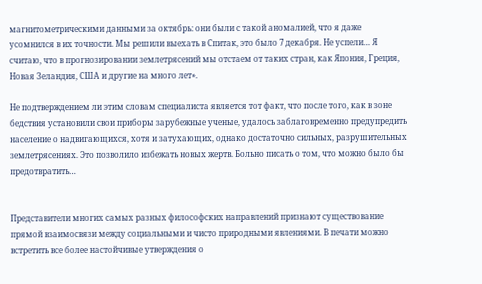магнитометрическими данными за октябрь: они были с такой аномалией, что я даже усомнился в их точности. Мы решили выехать в Спитак, это было 7 декабря. Не успели… Я считаю, что в прогнозировании землетрясений мы отстаем от таких стран, как Япония, Греция, Новая Зеландия, США и другие на много лет».

Не подтверждением ли этим словам специалиста является тот факт, что после того, как в зоне бедствия установили свои приборы зарубежные ученые, удалось заблаговременно предупредить население о надвигающихся, хотя и затухающих, однако достаточно сильных, разрушительных землетрясениях. Это позволило избежать новых жертв. Больно писать о том, что можно было бы предотвратить…


Представители многих самых разных философских направлений признают существование прямой взаимосвязи между социальными и чисто природными явлениями. В печати можно встретить все более настойчивые утверждения о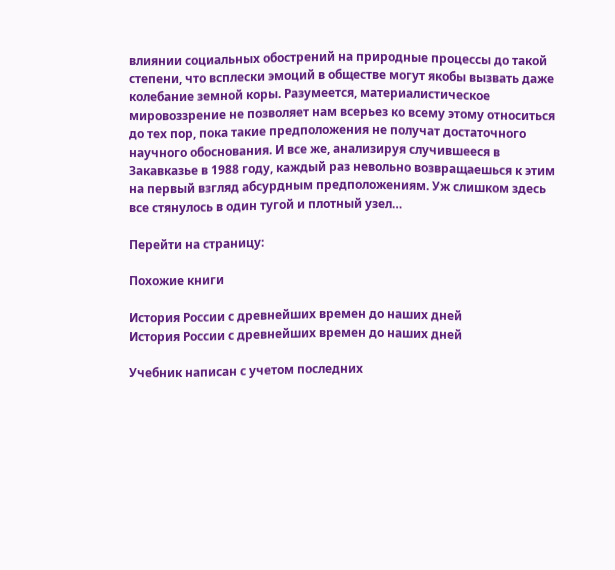влиянии социальных обострений на природные процессы до такой степени, что всплески эмоций в обществе могут якобы вызвать даже колебание земной коры. Разумеется, материалистическое мировоззрение не позволяет нам всерьез ко всему этому относиться до тех пор, пока такие предположения не получат достаточного научного обоснования. И все же, анализируя случившееся в Закавказье в 1988 году, каждый раз невольно возвращаешься к этим на первый взгляд абсурдным предположениям. Уж слишком здесь все стянулось в один тугой и плотный узел…

Перейти на страницу:

Похожие книги

История России с древнейших времен до наших дней
История России с древнейших времен до наших дней

Учебник написан с учетом последних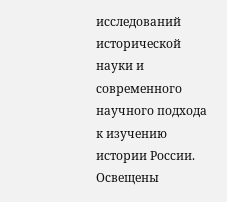исследований исторической науки и современного научного подхода к изучению истории России. Освещены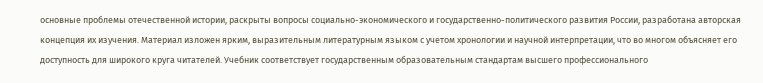основные проблемы отечественной истории, раскрыты вопросы социально-экономического и государственно-политического развития России, разработана авторская концепция их изучения. Материал изложен ярким, выразительным литературным языком с учетом хронологии и научной интерпретации, что во многом объясняет его доступность для широкого круга читателей. Учебник соответствует государственным образовательным стандартам высшего профессионального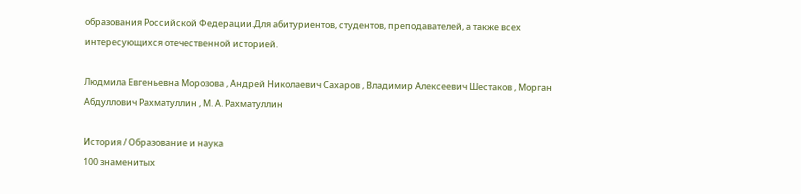образования Российской Федерации.Для абитуриентов, студентов, преподавателей, а также всех интересующихся отечественной историей.

Людмила Евгеньевна Морозова , Андрей Николаевич Сахаров , Владимир Алексеевич Шестаков , Морган Абдуллович Рахматуллин , М. А. Рахматуллин

История / Образование и наука
100 знаменитых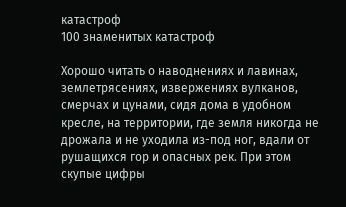катастроф
100 знаменитых катастроф

Хорошо читать о наводнениях и лавинах, землетрясениях, извержениях вулканов, смерчах и цунами, сидя дома в удобном кресле, на территории, где земля никогда не дрожала и не уходила из-под ног, вдали от рушащихся гор и опасных рек. При этом скупые цифры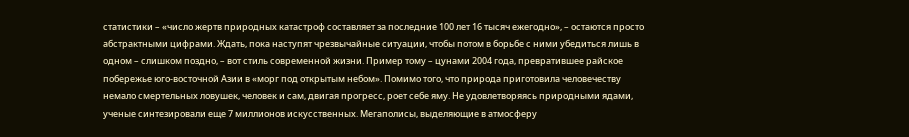статистики – «число жертв природных катастроф составляет за последние 100 лет 16 тысяч ежегодно», – остаются просто абстрактными цифрами. Ждать, пока наступят чрезвычайные ситуации, чтобы потом в борьбе с ними убедиться лишь в одном – слишком поздно, – вот стиль современной жизни. Пример тому – цунами 2004 года, превратившее райское побережье юго-восточной Азии в «морг под открытым небом». Помимо того, что природа приготовила человечеству немало смертельных ловушек, человек и сам, двигая прогресс, роет себе яму. Не удовлетворяясь природными ядами, ученые синтезировали еще 7 миллионов искусственных. Мегаполисы, выделяющие в атмосферу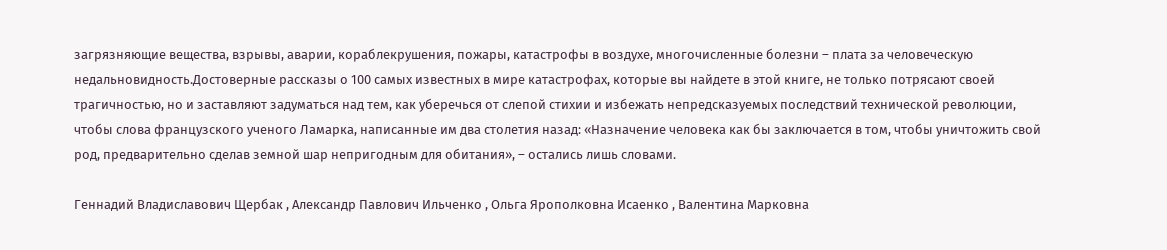загрязняющие вещества, взрывы, аварии, кораблекрушения, пожары, катастрофы в воздухе, многочисленные болезни – плата за человеческую недальновидность.Достоверные рассказы о 100 самых известных в мире катастрофах, которые вы найдете в этой книге, не только потрясают своей трагичностью, но и заставляют задуматься над тем, как уберечься от слепой стихии и избежать непредсказуемых последствий технической революции, чтобы слова французского ученого Ламарка, написанные им два столетия назад: «Назначение человека как бы заключается в том, чтобы уничтожить свой род, предварительно сделав земной шар непригодным для обитания», – остались лишь словами.

Геннадий Владиславович Щербак , Александр Павлович Ильченко , Ольга Ярополковна Исаенко , Валентина Марковна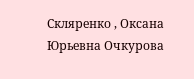Скляренко , Оксана Юрьевна Очкурова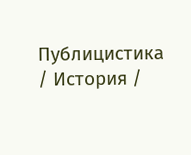Публицистика / История /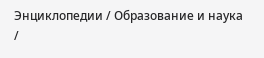Энциклопедии / Образование и наука /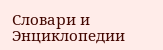Словари и Энциклопедии